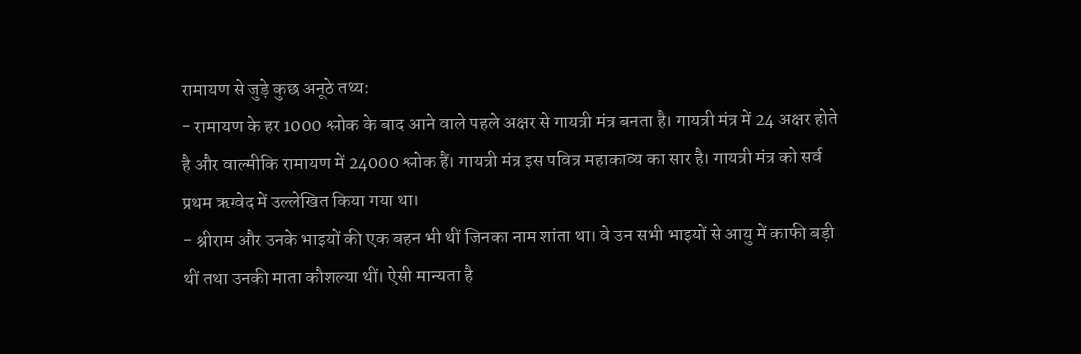रामायण से जुड़े कुछ अनूठे तथ्य:
- रामायण के हर 1000 श्लोक के बाद आने वाले पहले अक्षर से गायत्री मंत्र बनता है। गायत्री मंत्र में 24 अक्षर होते है और वाल्मीकि रामायण में 24000 श्लोक हैं। गायत्री मंत्र इस पवित्र महाकाव्य का सार है। गायत्री मंत्र को सर्व प्रथम ऋग्वेद में उल्लेखित किया गया था।
- श्रीराम और उनके भाइयों की एक बहन भी थीं जिनका नाम शांता था। वे उन सभी भाइयों से आयु में काफी बड़ी थीं तथा उनकी माता कौशल्या थीं। ऐसी मान्यता है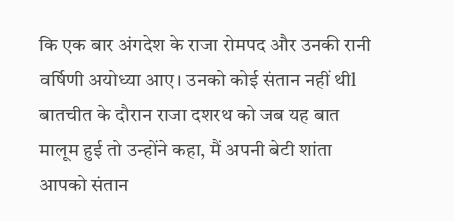कि एक बार अंगदेश के राजा रोमपद और उनकी रानी वर्षिणी अयोध्या आए। उनको कोई संतान नहीं थीl बातचीत के दौरान राजा दशरथ को जब यह बात मालूम हुई तो उन्होंने कहा, मैं अपनी बेटी शांता आपको संतान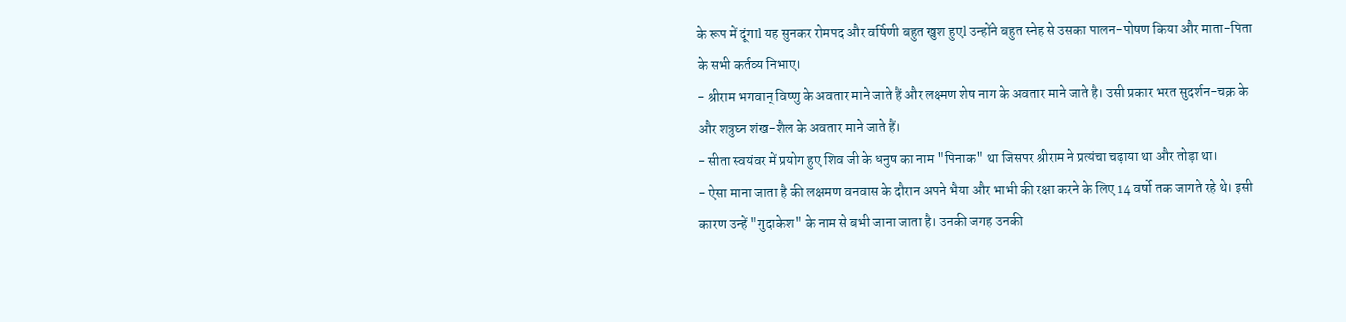के रूप में दूंगाl यह सुनकर रोमपद और वर्षिणी बहुत खुश हुएl उन्होंने बहुत स्नेह से उसका पालन-पोषण किया और माता-पिता के सभी कर्तव्य निभाए।
- श्रीराम भगवान् विष्णु के अवतार माने जाते हैं और लक्ष्मण शेष नाग के अवतार माने जाते है। उसी प्रकार भरत सुदर्शन-चक्र के और शत्रुघ्न शंख-शैल के अवतार माने जाते हैं।
- सीता स्वयंवर में प्रयोग हुए शिव जी के धनुष का नाम "पिनाक" था जिसपर श्रीराम ने प्रत्यंचा चढ़ाया था और तोड़ा था।
- ऐसा माना जाता है की लक्षमण वनवास के दौरान अपने भैया और भाभी की रक्षा करने के लिए 14 वर्षो तक जागते रहे थे। इसी कारण उन्हें "गुदाकेश" के नाम से बभी जाना जाता है। उनकी जगह उनकी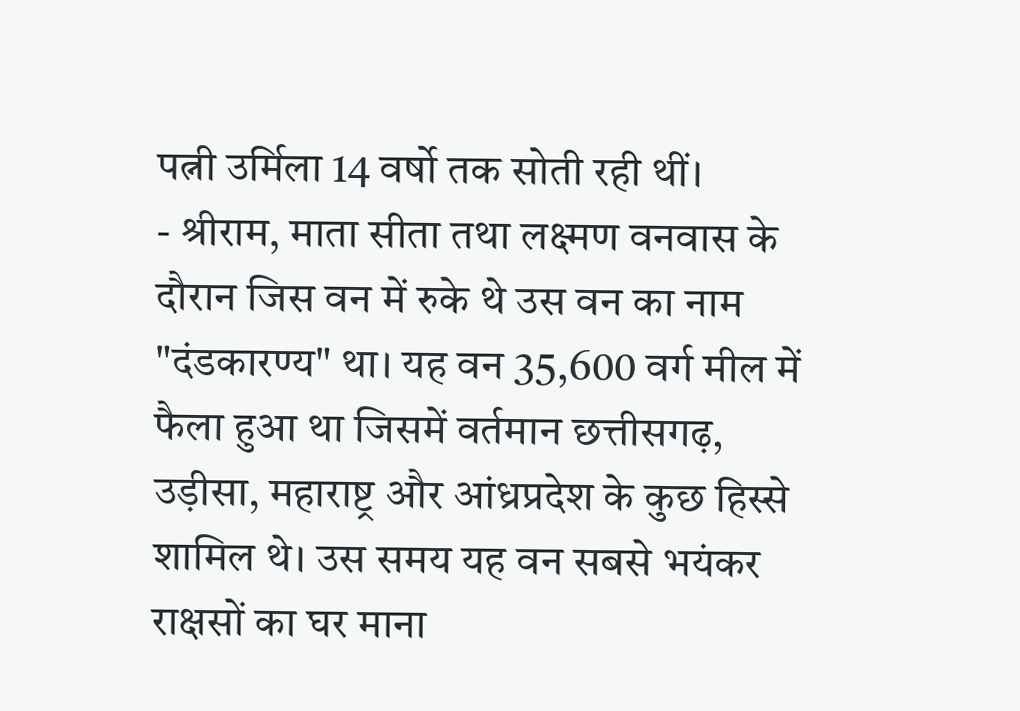पत्नी उर्मिला 14 वर्षो तक सोती रही थीं।
- श्रीराम, माता सीता तथा लक्ष्मण वनवास के दौरान जिस वन में रुके थे उस वन का नाम "दंडकारण्य" था। यह वन 35,600 वर्ग मील में फैला हुआ था जिसमें वर्तमान छत्तीसगढ़, उड़ीसा, महाराष्ट्र और आंध्रप्रदेश के कुछ हिस्से शामिल थे। उस समय यह वन सबसे भयंकर राक्षसों का घर माना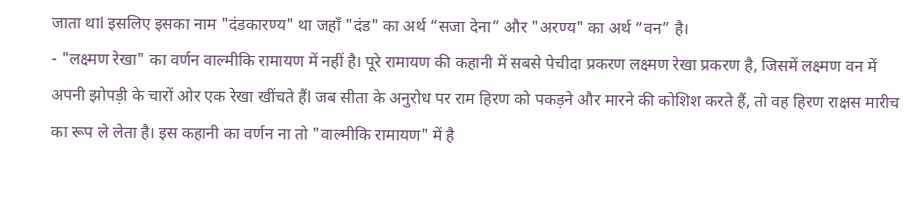जाता थाl इसलिए इसका नाम "दंडकारण्य" था जहाँ "दंड" का अर्थ “सजा देना” और "अरण्य" का अर्थ “वन” है।
- "लक्ष्मण रेखा" का वर्णन वाल्मीकि रामायण में नहीं है। पूरे रामायण की कहानी में सबसे पेचीदा प्रकरण लक्ष्मण रेखा प्रकरण है, जिसमें लक्ष्मण वन में अपनी झोपड़ी के चारों ओर एक रेखा खींचते हैंl जब सीता के अनुरोध पर राम हिरण को पकड़ने और मारने की कोशिश करते हैं, तो वह हिरण राक्षस मारीच का रूप ले लेता है। इस कहानी का वर्णन ना तो "वाल्मीकि रामायण" में है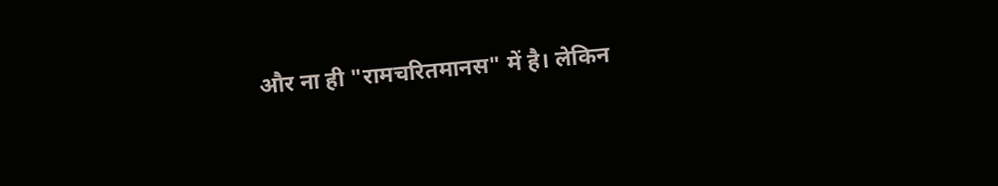और ना ही "रामचरितमानस" में है। लेकिन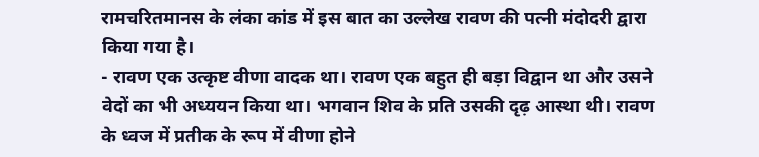रामचरितमानस के लंका कांड में इस बात का उल्लेख रावण की पत्नी मंदोदरी द्वारा किया गया है।
- रावण एक उत्कृष्ट वीणा वादक था। रावण एक बहुत ही बड़ा विद्वान था और उसने वेदों का भी अध्ययन किया था। भगवान शिव के प्रति उसकी दृढ़ आस्था थी। रावण के ध्वज में प्रतीक के रूप में वीणा होने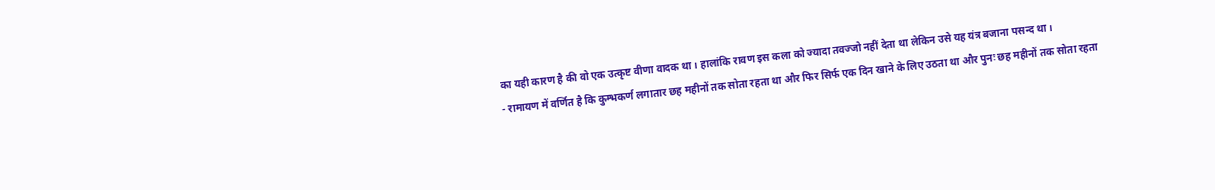का यही कारण है की वो एक उत्कृष्ट वीणा वादक था। हालांकि रावण इस कला को ज्यादा तवज्जो नहीं देता था लेकिन उसे यह यंत्र बजाना पसन्द था।
- रामायण में वर्णित है कि कुम्भकर्ण लगातार छह महीनों तक सोता रहता था और फिर सिर्फ एक दिन खाने के लिए उठता था और पुनः छह महीनों तक सोता रहता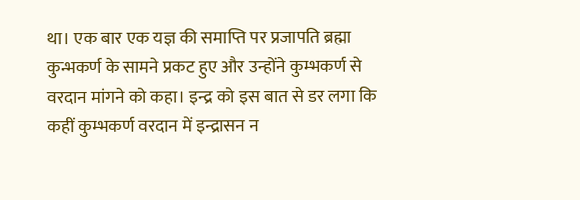था। एक बार एक यज्ञ की समाप्ति पर प्रजापति ब्रह्मा कुन्भकर्ण के सामने प्रकट हुए और उन्होंने कुम्भकर्ण से वरदान मांगने को कहा। इन्द्र को इस बात से डर लगा कि कहीं कुम्भकर्ण वरदान में इन्द्रासन न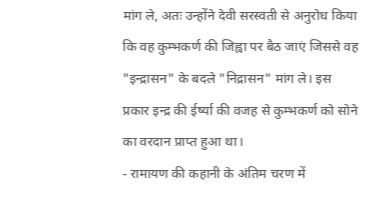मांग ले, अतः उन्होंने देवी सरस्वती से अनुरोध किया कि वह कुम्भकर्ण की जिह्वा पर बैठ जाएं जिससे वह "इन्द्रासन" के बदले "निद्रासन" मांग ले। इस प्रकार इन्द्र की ईर्ष्या की वजह से कुम्भकर्ण को सोने का वरदान प्राप्त हुआ था।
- रामायण की कहानी के अंतिम चरण में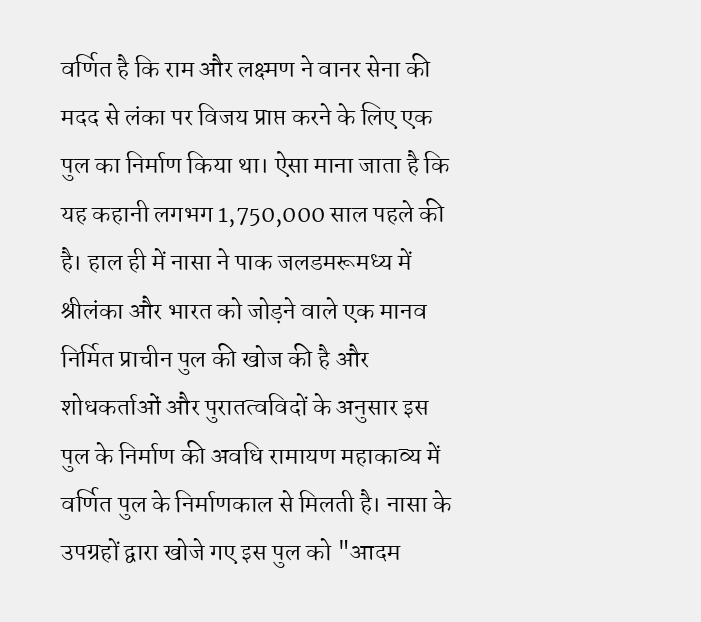वर्णित है कि राम और लक्ष्मण ने वानर सेना की मदद से लंका पर विजय प्राप्त करने के लिए एक पुल का निर्माण किया था। ऐसा माना जाता है कि यह कहानी लगभग 1,750,000 साल पहले की है। हाल ही में नासा ने पाक जलडमरूमध्य में श्रीलंका और भारत को जोड़ने वाले एक मानव निर्मित प्राचीन पुल की खोज की है और शोधकर्ताओं और पुरातत्वविदों के अनुसार इस पुल के निर्माण की अवधि रामायण महाकाव्य में वर्णित पुल के निर्माणकाल से मिलती है। नासा के उपग्रहों द्वारा खोजे गए इस पुल को "आदम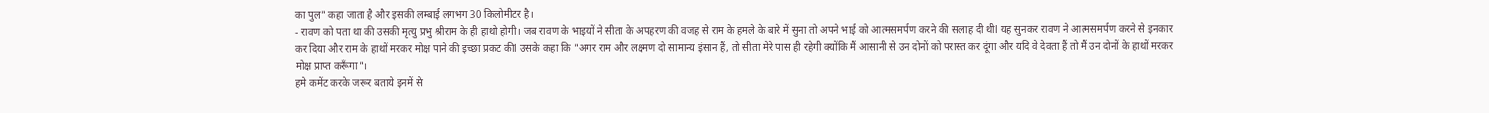का पुल" कहा जाता है और इसकी लम्बाई लगभग 30 किलोमीटर है।
- रावण को पता था की उसकी मृत्यु प्रभु श्रीराम के ही हाथो होगी। जब रावण के भाइयों ने सीता के अपहरण की वजह से राम के हमले के बारे में सुना तो अपने भाई को आत्मसमर्पण करने की सलाह दी थीl यह सुनकर रावण ने आत्मसमर्पण करने से इनकार कर दिया और राम के हाथों मरकर मोक्ष पाने की इच्छा प्रकट कीl उसके कहा कि "अगर राम और लक्ष्मण दो सामान्य इंसान हैं, तो सीता मेरे पास ही रहेगी क्योंकि मैं आसानी से उन दोनों को परास्त कर दूंगा और यदि वे देवता हैं तो मैं उन दोनों के हाथों मरकर मोक्ष प्राप्त करूँगा"।
हमे कमेंट करके जरूर बताये इनमें से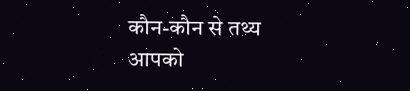कौन-कौन से तथ्य आपको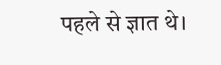पहले से ज्ञात थे।